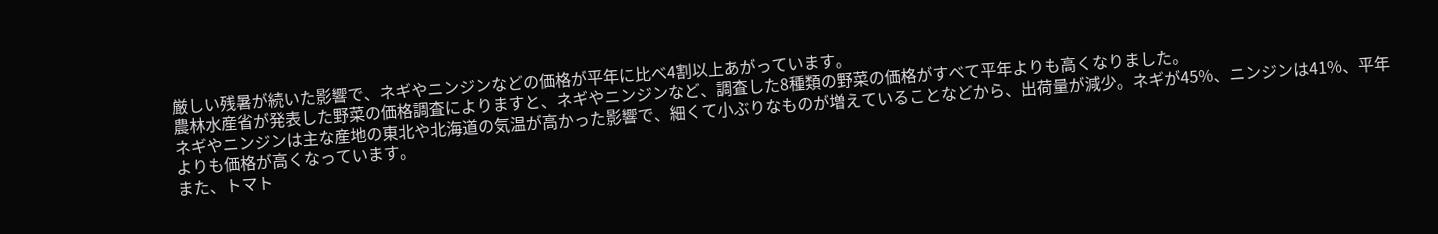厳しい残暑が続いた影響で、ネギやニンジンなどの価格が平年に比べ4割以上あがっています。
農林水産省が発表した野菜の価格調査によりますと、ネギやニンジンなど、調査した8種類の野菜の価格がすべて平年よりも高くなりました。
ネギやニンジンは主な産地の東北や北海道の気温が高かった影響で、細くて小ぶりなものが増えていることなどから、出荷量が減少。ネギが45%、ニンジンは41%、平年よりも価格が高くなっています。
また、トマト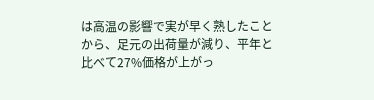は高温の影響で実が早く熟したことから、足元の出荷量が減り、平年と比べて27%価格が上がっ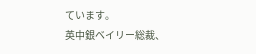ています。
英中銀ベイリー総裁、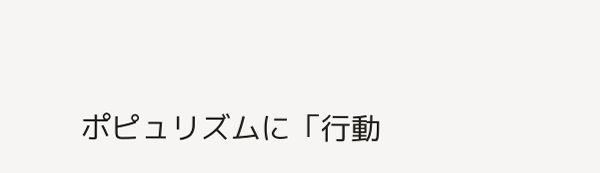ポピュリズムに「行動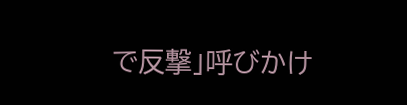で反撃」呼びかけ